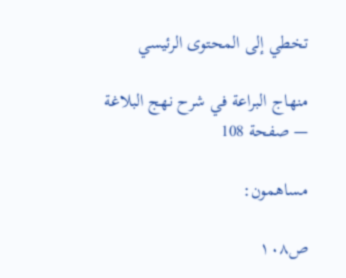تخطي إلى المحتوى الرئيسي

منهاج البراعة في شرح نهج البلاغة — صفحة 108

مساهمون:

ص١٠٨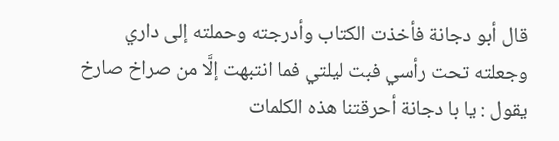قال أبو دجانة فأخذت الكتاب وأدرجته وحملته إلى داري وجعلته تحت رأسي فبت ليلتي فما انتبهت إلَّا من صراخ صارخ يقول : يا با دجانة أحرقتنا هذه الكلمات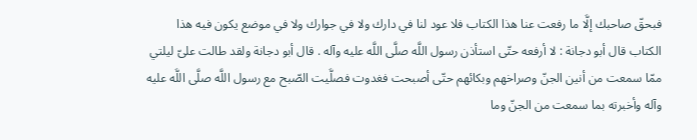فبحقّ صاحبك إلَّا ما رفعت عنا هذا الكتاب فلا عود لنا في دارك ولا في جوارك ولا في موضع يكون فيه هذا الكتاب قال أبو دجانة : لا أرفعه حتّى استأذن رسول اللَّه صلَّى اللَّه عليه وآله . قال أبو دجانة ولقد طالت علىّ ليلتي ممّا سمعت من أنين الجنّ وصراخهم وبكائهم حتّى أصبحت فغدوت فصلَّيت الصّبح مع رسول اللَّه صلَّى اللَّه عليه وآله وأخبرته بما سمعت من الجنّ وما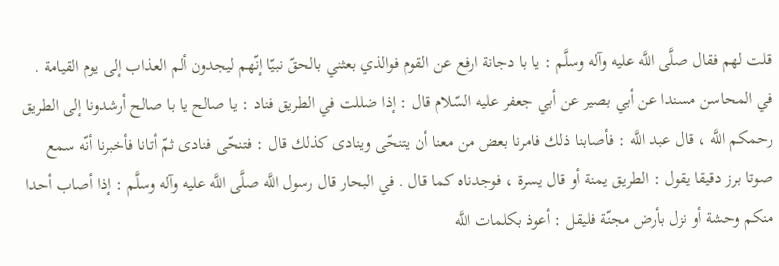قلت لهم فقال صلَّى اللَّه عليه وآله وسلَّم : يا با دجانة ارفع عن القوم فوالذي بعثني بالحقّ نبيّا إنّهم ليجدون ألم العذاب إلى يوم القيامة . في المحاسن مسندا عن أبي بصير عن أبي جعفر عليه السّلام قال : إذا ضللت في الطريق فناد : يا صالح يا با صالح أرشدونا إلى الطريق رحمكم اللَّه ، قال عبد اللَّه : فأصابنا ذلك فامرنا بعض من معنا أن يتنحّى وينادى كذلك قال : فتنحّى فنادى ثمّ أتانا فأخبرنا أنّه سمع صوتا برز دقيقا يقول : الطريق يمنة أو قال يسرة ، فوجدناه كما قال . في البحار قال رسول اللَّه صلَّى اللَّه عليه وآله وسلَّم : إذا أصاب أحدا منكم وحشة أو نزل بأرض مجنّة فليقل : أعوذ بكلمات اللَّه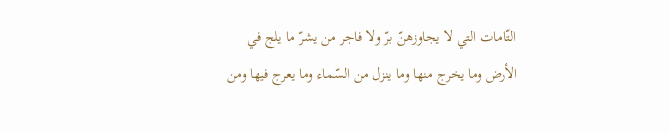التّامات التي لا يجاوزهنّ برّ ولا فاجر من يشرّ ما يلج في الأرض وما يخرج منها وما ينزل من السّماء وما يعرج فيها ومن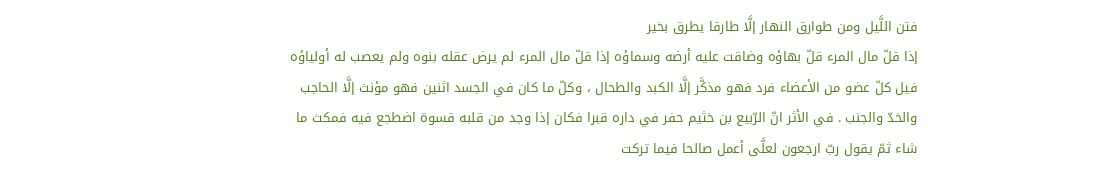فتن اللَّيل ومن طوارق النهار إلَّا طارقا يطرق بخير
إذا قلّ مال المرء قلّ بهاؤه وضاقت عليه أرضه وسماؤه إذا قلّ مال المرء لم يرض عقله بنوه ولم يعصب له أولياؤه
فيل كلّ عضو من الأعضاء فرد فهو مذكَّر إلَّا الكبد والطحال ، وكلّ ما كان في الجسد اثنين فهو مؤنث إلَّا الحاجب والخدّ والجنب . في الأثر انّ الرّبيع بن خثيم حفر في داره قبرا فكان إذا وجد من قلبه قسوة اضطجع فيه فمكث ما شاء ثمّ يقول ربّ ارجعون لعلَّى أعمل صالحا فيما تركت